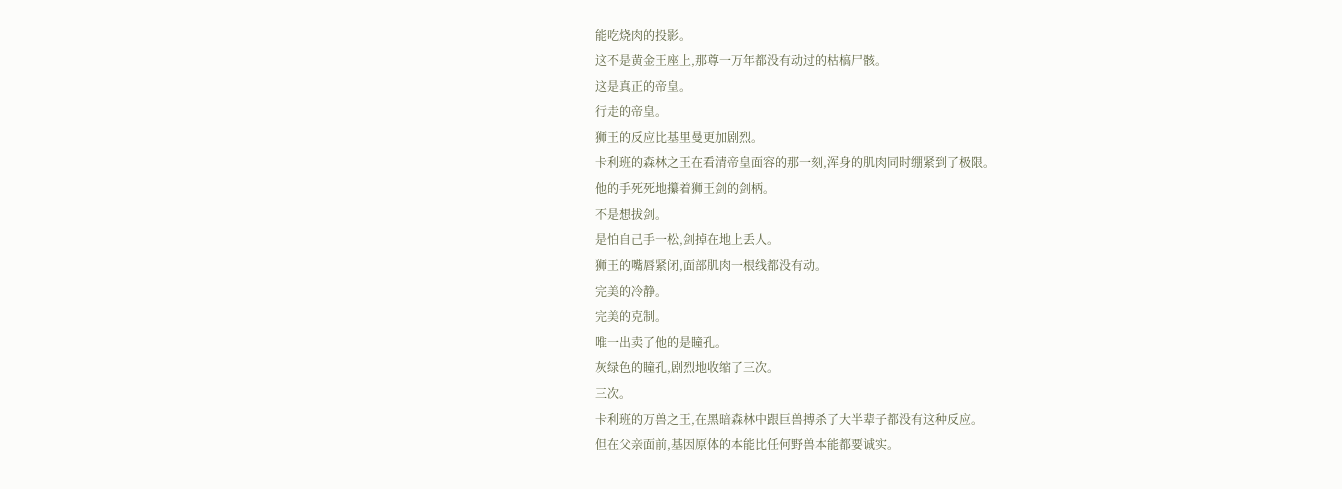能吃烧肉的投影。
这不是黄金王座上,那尊一万年都没有动过的枯槁尸骸。
这是真正的帝皇。
行走的帝皇。
狮王的反应比基里曼更加剧烈。
卡利班的森林之王在看清帝皇面容的那一刻,浑身的肌肉同时绷紧到了极限。
他的手死死地攥着狮王剑的剑柄。
不是想拔剑。
是怕自己手一松,剑掉在地上丢人。
狮王的嘴唇紧闭,面部肌肉一根线都没有动。
完美的冷静。
完美的克制。
唯一出卖了他的是瞳孔。
灰绿色的瞳孔,剧烈地收缩了三次。
三次。
卡利班的万兽之王,在黑暗森林中跟巨兽搏杀了大半辈子都没有这种反应。
但在父亲面前,基因原体的本能比任何野兽本能都要诚实。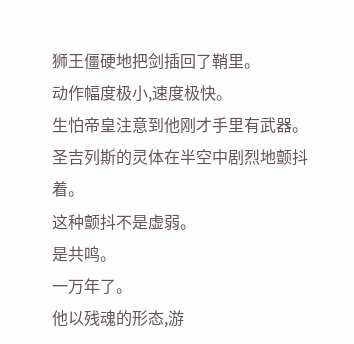狮王僵硬地把剑插回了鞘里。
动作幅度极小,速度极快。
生怕帝皇注意到他刚才手里有武器。
圣吉列斯的灵体在半空中剧烈地颤抖着。
这种颤抖不是虚弱。
是共鸣。
一万年了。
他以残魂的形态,游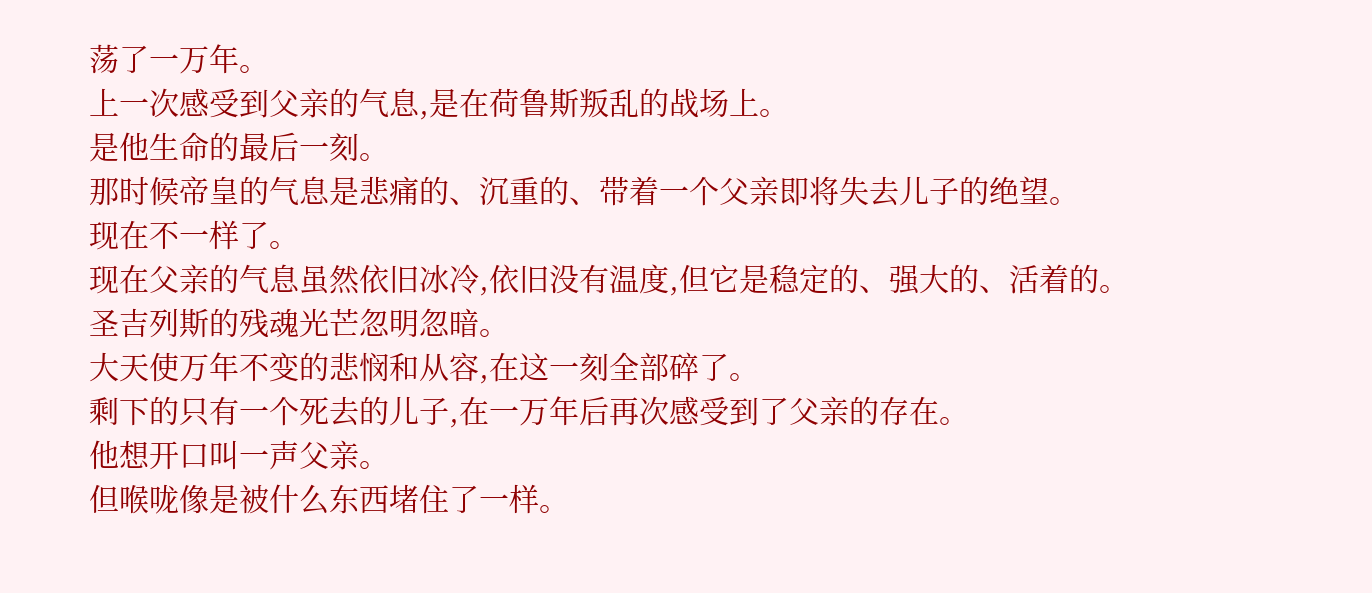荡了一万年。
上一次感受到父亲的气息,是在荷鲁斯叛乱的战场上。
是他生命的最后一刻。
那时候帝皇的气息是悲痛的、沉重的、带着一个父亲即将失去儿子的绝望。
现在不一样了。
现在父亲的气息虽然依旧冰冷,依旧没有温度,但它是稳定的、强大的、活着的。
圣吉列斯的残魂光芒忽明忽暗。
大天使万年不变的悲悯和从容,在这一刻全部碎了。
剩下的只有一个死去的儿子,在一万年后再次感受到了父亲的存在。
他想开口叫一声父亲。
但喉咙像是被什么东西堵住了一样。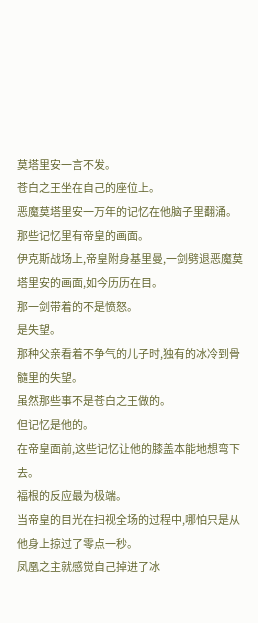莫塔里安一言不发。
苍白之王坐在自己的座位上。
恶魔莫塔里安一万年的记忆在他脑子里翻涌。
那些记忆里有帝皇的画面。
伊克斯战场上,帝皇附身基里曼,一剑劈退恶魔莫塔里安的画面,如今历历在目。
那一剑带着的不是愤怒。
是失望。
那种父亲看着不争气的儿子时,独有的冰冷到骨髓里的失望。
虽然那些事不是苍白之王做的。
但记忆是他的。
在帝皇面前,这些记忆让他的膝盖本能地想弯下去。
福根的反应最为极端。
当帝皇的目光在扫视全场的过程中,哪怕只是从他身上掠过了零点一秒。
凤凰之主就感觉自己掉进了冰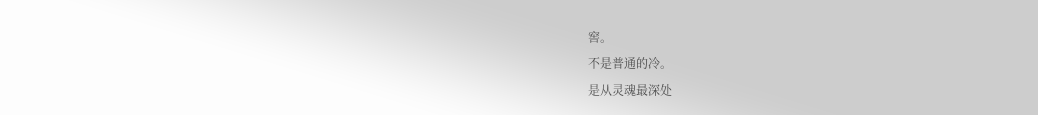窖。
不是普通的冷。
是从灵魂最深处